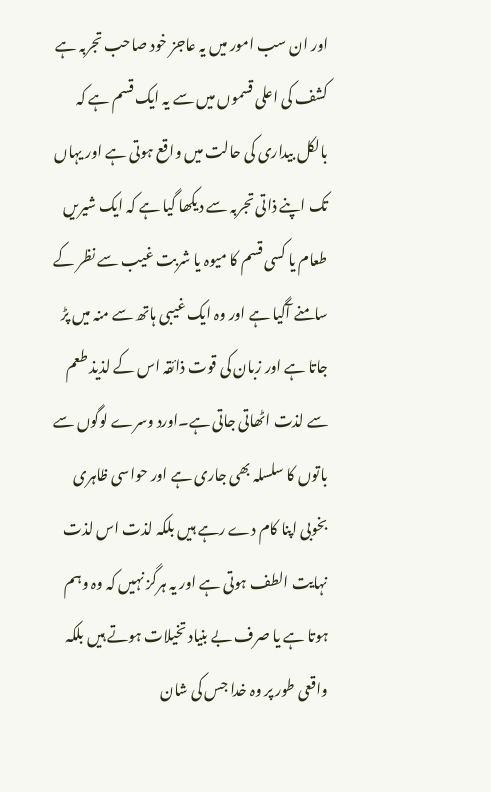اور ان سب امور میں یہ عاجز خود صاحب تجربہ ہے کشف کی اعلی قسموں میں سے یہ ایک قسم ہے کہ بالکل بیداری کی حالت میں واقع ہوتی ہے اور یہاں تک اپنے ذاتی تجربہ سے دیکھا گیا ہے کہ ایک شیریں طعام یا کسی قسم کا میوہ یا شربت غیب سے نظر کے سامنے آگیا ہے اور وہ ایک غیبی ہاتھ سے منہ میں پڑ جاتا ہے اور زبان کی قوت ذائقہ اس کے لذیذ طعم سے لذت اٹھاتی جاتی ہے۔اورد وسرے لوگوں سے باتوں کا سلسلہ بھی جاری ہے اور حواسی ظاہری بخوبی اپنا کام دے رہے ہیں بلکہ لذت اس لذت نہایت الطف ہوتی ہے اور یہ ہرگز نہیں کہ وہ وہم ہوتا ہے یا صرف بے بنیاد تخیلات ہوتے ہیں بلکہ واقعی طور پر وہ خدا جس کی شان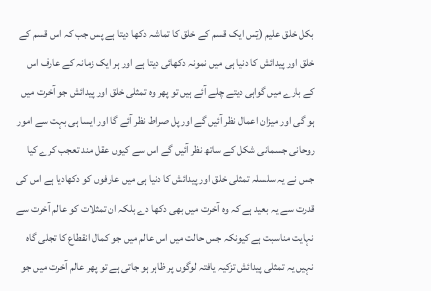بکل خلق علیم (یٓس ایک قسم کے خلق کا تماشہ دکھا دیتا ہے پس جب کہ اس قسم کے خلق اور پیدائش کا دنیا ہی میں نمونہ دکھائی دیتا ہے اور ہر ایک زمانہ کے عارف اس کے بارے میں گواہی دیتے چلے آئے ہیں تو پھر وہ تمثلی خلق اور پیدائش جو آخرت میں ہو گی اور میزان اعمال نظر آئیں گے اور پل صراط نظر آئے گا اور ایسا ہی بہت سے امور روحانی جسمانی شکل کے ساتھ نظر آئیں گے اس سے کیوں عقل مند تعجب کرے کیا جس نے یہ سلسلہ تمثلی خلق اور پیدائش کا دنیا ہی میں عارفوں کو دکھادیا ہے اس کی قدرت سے یہ بعید ہے کہ وہ آخرت میں بھی دکھا دے بلکہ ان تمثلات کو عالم آخرت سے نہایت مناسبت ہے کیونکہ جس حالت میں اس عالم میں جو کمال انقطاع کا تجلی گاہ نہیں یہ تمثلی پیدائش تزکیہ یافتہ لوگوں پر ظاہر ہو جاتی ہے تو پھر عالم آخرت میں جو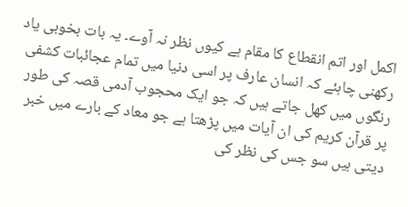اکمل اور اتم انقطاع کا مقام ہے کیوں نظر نہ آوے۔ یہ بات بخوبی یاد رکھنی چاہئے کہ انسان عارف پر اسی دنیا میں تمام عجائبات کشفی رنگوں میں کھل جاتے ہیں کہ جو ایک محجوب آدمی قصہ کی طور پر قرآن کریم کی ان آیات میں پڑھتا ہے جو معاد کے بارے میں خبر دیتی ہیں سو جس کی نظر کی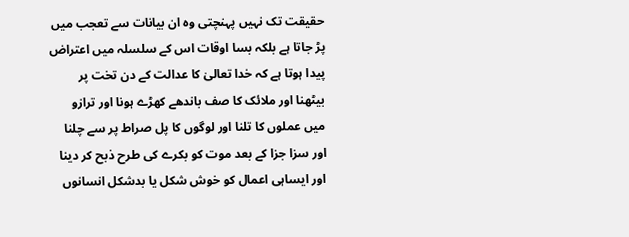حقیقت تک نہیں پہنچتی وہ ان بیانات سے تعجب میں پڑ جاتا ہے بلکہ بسا اوقات اس کے سلسلہ میں اعتراض پیدا ہوتا ہے کہ خدا تعالیٰ کا عدالت کے دن تخت پر بیٹھنا اور ملائک کا صف باندھے کھڑے ہونا اور ترازو میں عملوں کا تلنا اور لوگوں کا پل صراط پر سے چلنا اور سزا جزا کے بعد موت کو بکرے کی طرح ذبح کر دینا اور ایساہی اعمال کو خوش شکل یا بدشکل انسانوں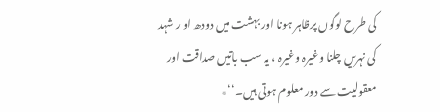کی طرح لوگوں پرظاہر ہونا اور بہشت میں دودھ او ر شہد کی نہریں چلنا وغیرہ وغیرہ ، یہ سب باتیں صداقت اور معقولیت سے دور معلوم ہوتی ہیں۔‘‘٭